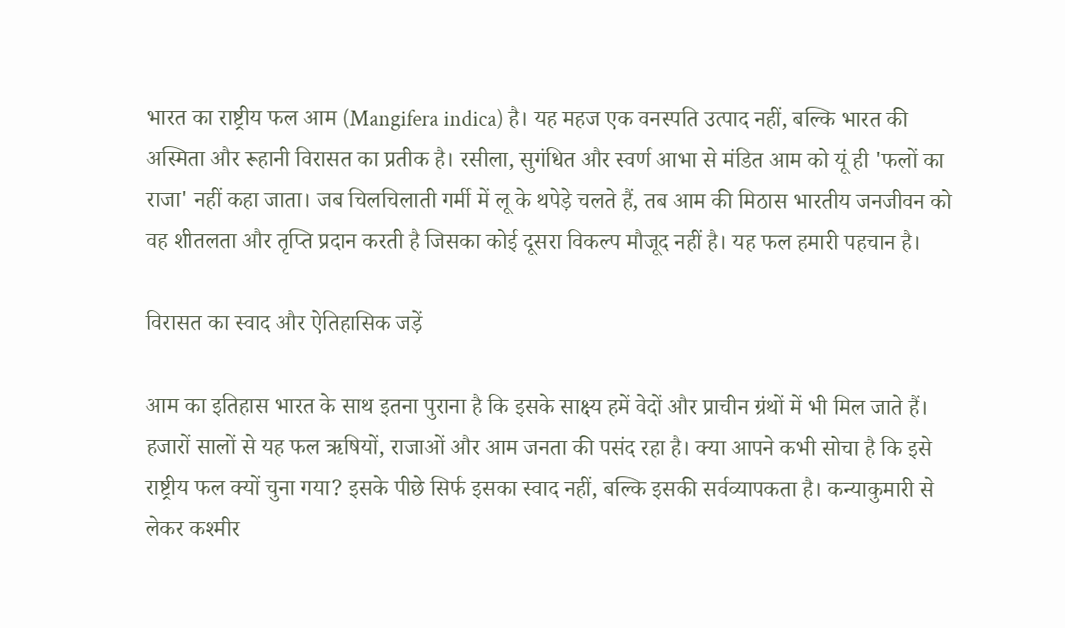भारत का राष्ट्रीय फल आम (Mangifera indica) है। यह महज एक वनस्पति उत्पाद नहीं, बल्कि भारत की अस्मिता और रूहानी विरासत का प्रतीक है। रसीला, सुगंधित और स्वर्ण आभा से मंडित आम को यूं ही 'फलों का राजा' नहीं कहा जाता। जब चिलचिलाती गर्मी में लू के थपेड़े चलते हैं, तब आम की मिठास भारतीय जनजीवन को वह शीतलता और तृप्ति प्रदान करती है जिसका कोई दूसरा विकल्प मौजूद नहीं है। यह फल हमारी पहचान है।

विरासत का स्वाद और ऐतिहासिक जड़ें

आम का इतिहास भारत के साथ इतना पुराना है कि इसके साक्ष्य हमें वेदों और प्राचीन ग्रंथों में भी मिल जाते हैं। हजारों सालों से यह फल ऋषियों, राजाओं और आम जनता की पसंद रहा है। क्या आपने कभी सोचा है कि इसे राष्ट्रीय फल क्यों चुना गया? इसके पीछे सिर्फ इसका स्वाद नहीं, बल्कि इसकी सर्वव्यापकता है। कन्याकुमारी से लेकर कश्मीर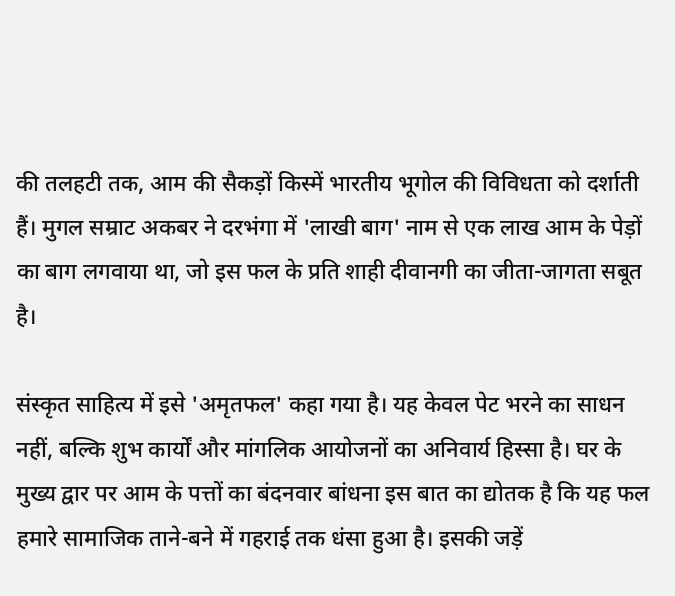की तलहटी तक, आम की सैकड़ों किस्में भारतीय भूगोल की विविधता को दर्शाती हैं। मुगल सम्राट अकबर ने दरभंगा में 'लाखी बाग' नाम से एक लाख आम के पेड़ों का बाग लगवाया था, जो इस फल के प्रति शाही दीवानगी का जीता-जागता सबूत है।

संस्कृत साहित्य में इसे 'अमृतफल' कहा गया है। यह केवल पेट भरने का साधन नहीं, बल्कि शुभ कार्यों और मांगलिक आयोजनों का अनिवार्य हिस्सा है। घर के मुख्य द्वार पर आम के पत्तों का बंदनवार बांधना इस बात का द्योतक है कि यह फल हमारे सामाजिक ताने-बने में गहराई तक धंसा हुआ है। इसकी जड़ें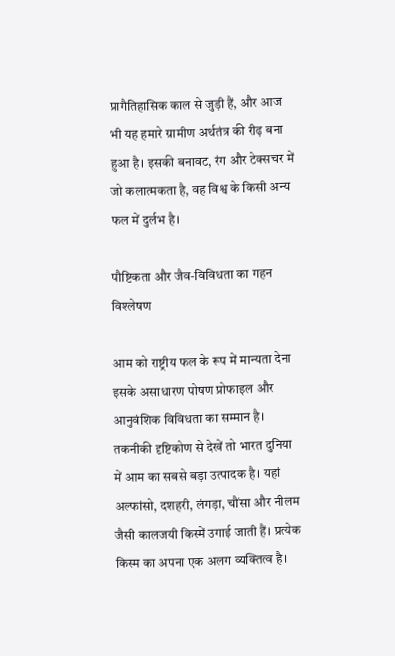प्रागैतिहासिक काल से जुड़ी हैं, और आज भी यह हमारे ग्रामीण अर्थतंत्र की रीढ़ बना हुआ है। इसकी बनावट, रंग और टेक्सचर में जो कलात्मकता है, वह विश्व के किसी अन्य फल में दुर्लभ है।

पौष्टिकता और जैव-विविधता का गहन विश्लेषण

आम को राष्ट्रीय फल के रूप में मान्यता देना इसके असाधारण पोषण प्रोफाइल और आनुवंशिक विविधता का सम्मान है। तकनीकी दृष्टिकोण से देखें तो भारत दुनिया में आम का सबसे बड़ा उत्पादक है। यहां अल्फांसो, दशहरी, लंगड़ा, चौंसा और नीलम जैसी कालजयी किस्में उगाई जाती हैं। प्रत्येक किस्म का अपना एक अलग व्यक्तित्व है।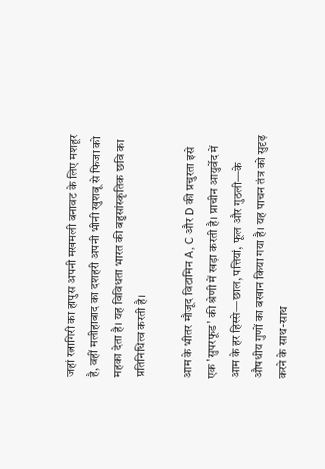जहां रत्नागिरी का हापुस अपनी मखमली बनावट के लिए मशहूर है, वहीं मलीहाबाद का दशहरी अपनी भीनी खुशबू से फिजा को महका देता है। यह विविधता भारत की बहुसांस्कृतिक छवि का प्रतिनिधित्व करती है।

आम के भीतर मौजूद विटामिन A, C और D की प्रचुरता इसे एक 'सुपरफूड' की श्रेणी में खड़ा करती है। प्राचीन आयुर्वेद में आम के हर हिस्से—छाल, पत्तियां, फूल और गुठली—के औषधीय गुणों का बखान किया गया है। यह पाचन तंत्र को सुदृढ़ करने के साथ-साथ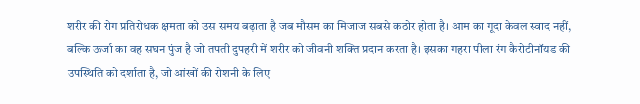शरीर की रोग प्रतिरोधक क्षमता को उस समय बढ़ाता है जब मौसम का मिजाज सबसे कठोर होता है। आम का गूदा केवल स्वाद नहीं, बल्कि ऊर्जा का वह सघन पुंज है जो तपती दुपहरी में शरीर को जीवनी शक्ति प्रदान करता है। इसका गहरा पीला रंग कैरोटीनॉयड की उपस्थिति को दर्शाता है, जो आंखों की रोशनी के लिए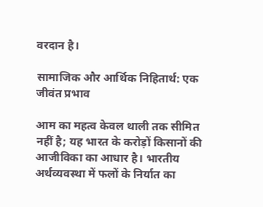वरदान है।

सामाजिक और आर्थिक निहितार्थ: एक जीवंत प्रभाव

आम का महत्व केवल थाली तक सीमित नहीं है; यह भारत के करोड़ों किसानों की आजीविका का आधार है। भारतीय अर्थव्यवस्था में फलों के निर्यात का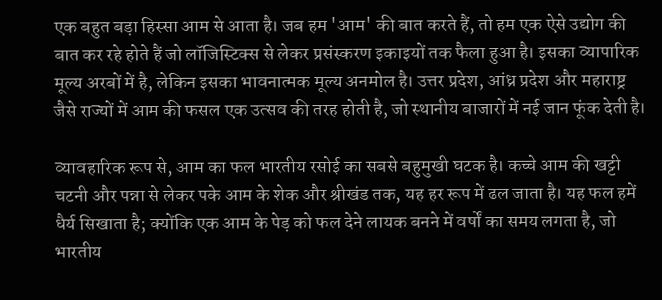एक बहुत बड़ा हिस्सा आम से आता है। जब हम 'आम' की बात करते हैं, तो हम एक ऐसे उद्योग की बात कर रहे होते हैं जो लॉजिस्टिक्स से लेकर प्रसंस्करण इकाइयों तक फैला हुआ है। इसका व्यापारिक मूल्य अरबों में है, लेकिन इसका भावनात्मक मूल्य अनमोल है। उत्तर प्रदेश, आंध्र प्रदेश और महाराष्ट्र जैसे राज्यों में आम की फसल एक उत्सव की तरह होती है, जो स्थानीय बाजारों में नई जान फूंक देती है।

व्यावहारिक रूप से, आम का फल भारतीय रसोई का सबसे बहुमुखी घटक है। कच्चे आम की खट्टी चटनी और पन्ना से लेकर पके आम के शेक और श्रीखंड तक, यह हर रूप में ढल जाता है। यह फल हमें धैर्य सिखाता है; क्योंकि एक आम के पेड़ को फल देने लायक बनने में वर्षों का समय लगता है, जो भारतीय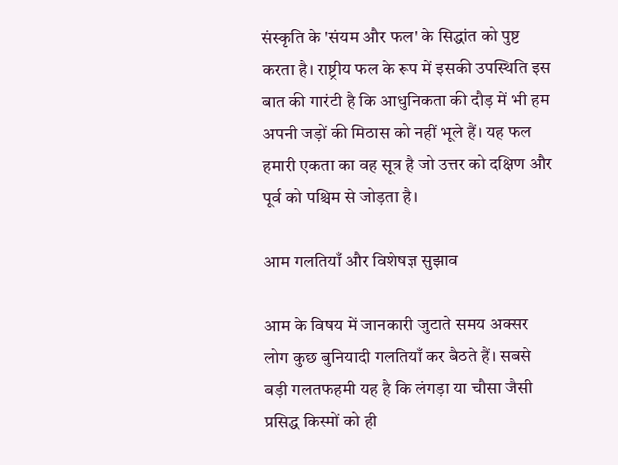संस्कृति के 'संयम और फल' के सिद्धांत को पुष्ट करता है। राष्ट्रीय फल के रूप में इसकी उपस्थिति इस बात की गारंटी है कि आधुनिकता की दौड़ में भी हम अपनी जड़ों की मिठास को नहीं भूले हैं। यह फल हमारी एकता का वह सूत्र है जो उत्तर को दक्षिण और पूर्व को पश्चिम से जोड़ता है।

आम गलतियाँ और विशेषज्ञ सुझाव

आम के विषय में जानकारी जुटाते समय अक्सर लोग कुछ बुनियादी गलतियाँ कर बैठते हैं। सबसे बड़ी गलतफहमी यह है कि लंगड़ा या चौसा जैसी प्रसिद्ध किस्मों को ही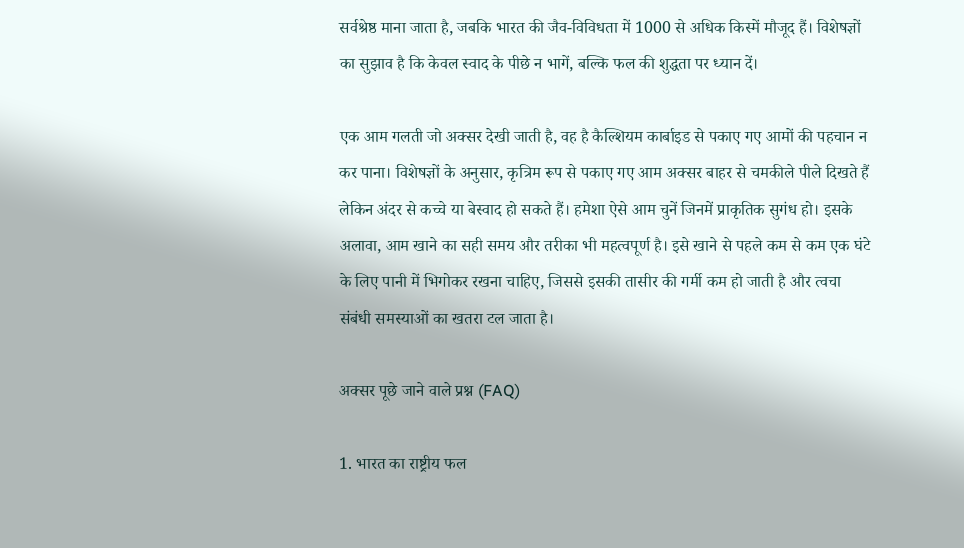सर्वश्रेष्ठ माना जाता है, जबकि भारत की जैव-विविधता में 1000 से अधिक किस्में मौजूद हैं। विशेषज्ञों का सुझाव है कि केवल स्वाद के पीछे न भागें, बल्कि फल की शुद्धता पर ध्यान दें।

एक आम गलती जो अक्सर देखी जाती है, वह है कैल्शियम कार्बाइड से पकाए गए आमों की पहचान न कर पाना। विशेषज्ञों के अनुसार, कृत्रिम रूप से पकाए गए आम अक्सर बाहर से चमकीले पीले दिखते हैं लेकिन अंदर से कच्चे या बेस्वाद हो सकते हैं। हमेशा ऐसे आम चुनें जिनमें प्राकृतिक सुगंध हो। इसके अलावा, आम खाने का सही समय और तरीका भी महत्वपूर्ण है। इसे खाने से पहले कम से कम एक घंटे के लिए पानी में भिगोकर रखना चाहिए, जिससे इसकी तासीर की गर्मी कम हो जाती है और त्वचा संबंधी समस्याओं का खतरा टल जाता है।

अक्सर पूछे जाने वाले प्रश्न (FAQ)

1. भारत का राष्ट्रीय फल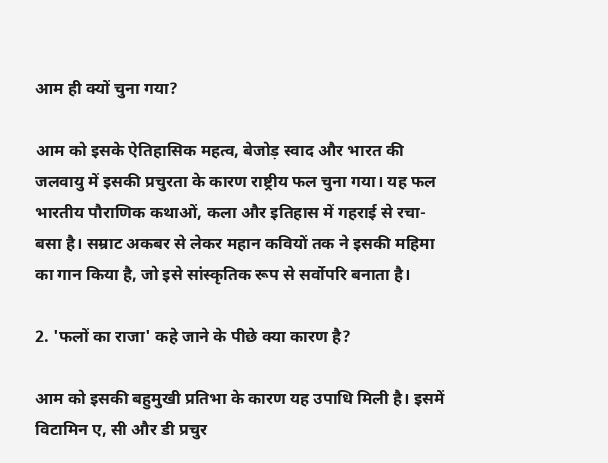आम ही क्यों चुना गया?

आम को इसके ऐतिहासिक महत्व, बेजोड़ स्वाद और भारत की जलवायु में इसकी प्रचुरता के कारण राष्ट्रीय फल चुना गया। यह फल भारतीय पौराणिक कथाओं, कला और इतिहास में गहराई से रचा-बसा है। सम्राट अकबर से लेकर महान कवियों तक ने इसकी महिमा का गान किया है, जो इसे सांस्कृतिक रूप से सर्वोपरि बनाता है।

2. 'फलों का राजा' कहे जाने के पीछे क्या कारण है?

आम को इसकी बहुमुखी प्रतिभा के कारण यह उपाधि मिली है। इसमें विटामिन ए, सी और डी प्रचुर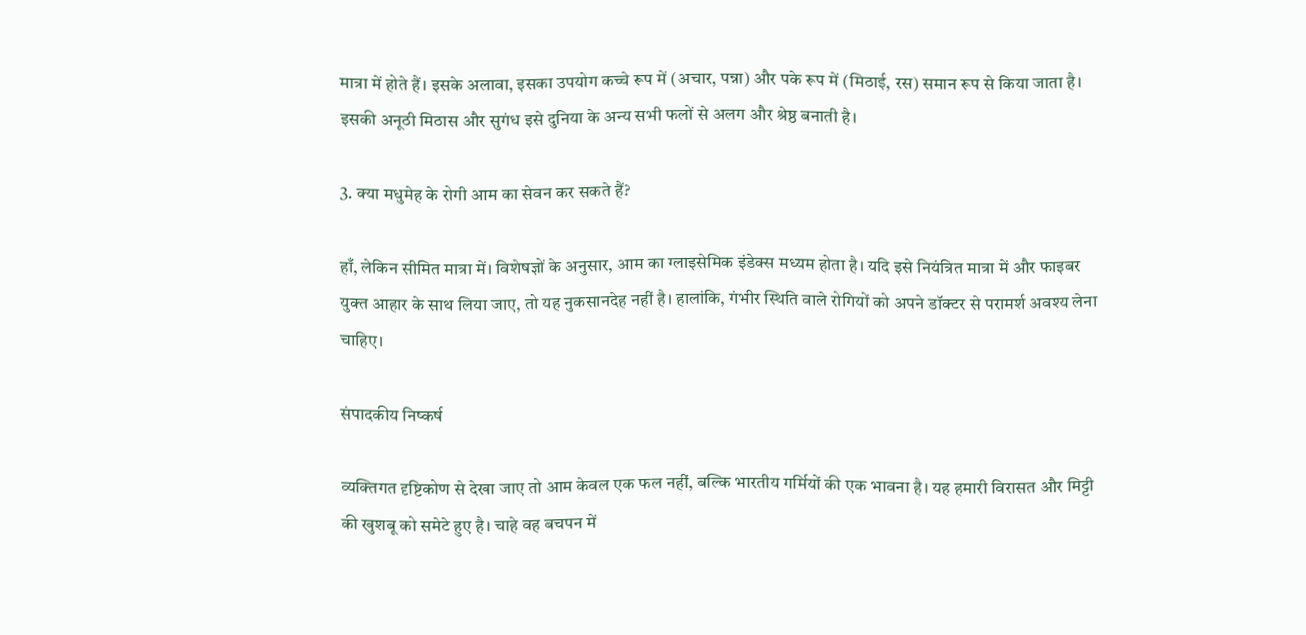मात्रा में होते हैं। इसके अलावा, इसका उपयोग कच्चे रूप में (अचार, पन्ना) और पके रूप में (मिठाई, रस) समान रूप से किया जाता है। इसकी अनूठी मिठास और सुगंध इसे दुनिया के अन्य सभी फलों से अलग और श्रेष्ठ बनाती है।

3. क्या मधुमेह के रोगी आम का सेवन कर सकते हैं?

हाँ, लेकिन सीमित मात्रा में। विशेषज्ञों के अनुसार, आम का ग्लाइसेमिक इंडेक्स मध्यम होता है। यदि इसे नियंत्रित मात्रा में और फाइबर युक्त आहार के साथ लिया जाए, तो यह नुकसानदेह नहीं है। हालांकि, गंभीर स्थिति वाले रोगियों को अपने डॉक्टर से परामर्श अवश्य लेना चाहिए।

संपादकीय निष्कर्ष

व्यक्तिगत दृष्टिकोण से देखा जाए तो आम केवल एक फल नहीं, बल्कि भारतीय गर्मियों की एक भावना है। यह हमारी विरासत और मिट्टी की खुशबू को समेटे हुए है। चाहे वह बचपन में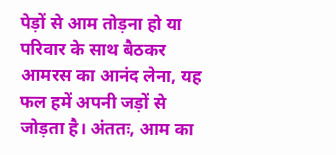पेड़ों से आम तोड़ना हो या परिवार के साथ बैठकर आमरस का आनंद लेना, यह फल हमें अपनी जड़ों से जोड़ता है। अंततः, आम का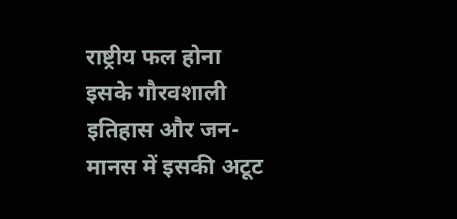राष्ट्रीय फल होना इसके गौरवशाली इतिहास और जन-मानस में इसकी अटूट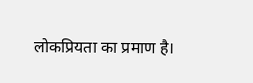लोकप्रियता का प्रमाण है।